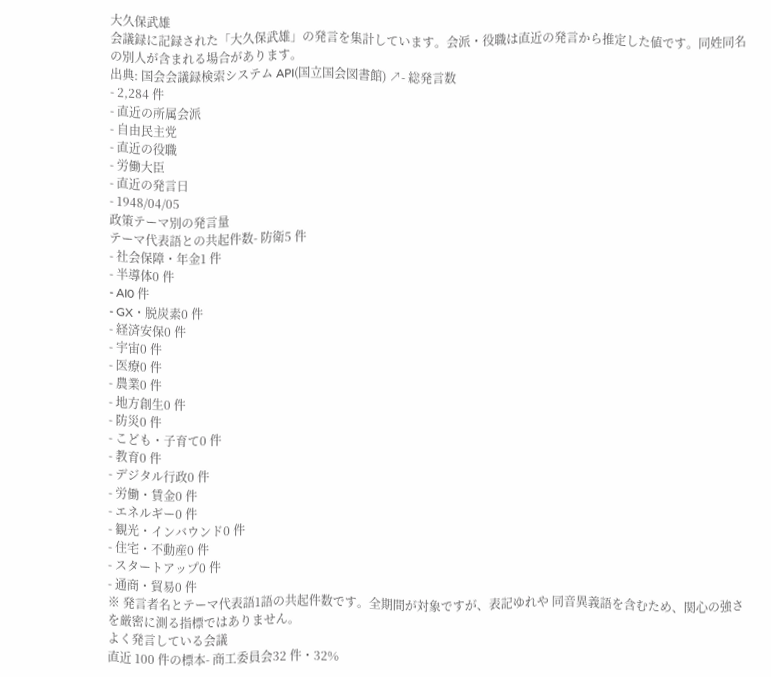大久保武雄
会議録に記録された「大久保武雄」の発言を集計しています。会派・役職は直近の発言から推定した値です。同姓同名の別人が含まれる場合があります。
出典: 国会会議録検索システム API(国立国会図書館) ↗- 総発言数
- 2,284 件
- 直近の所属会派
- 自由民主党
- 直近の役職
- 労働大臣
- 直近の発言日
- 1948/04/05
政策テーマ別の発言量
テーマ代表語との共起件数- 防衛5 件
- 社会保障・年金1 件
- 半導体0 件
- AI0 件
- GX・脱炭素0 件
- 経済安保0 件
- 宇宙0 件
- 医療0 件
- 農業0 件
- 地方創生0 件
- 防災0 件
- こども・子育て0 件
- 教育0 件
- デジタル行政0 件
- 労働・賃金0 件
- エネルギー0 件
- 観光・インバウンド0 件
- 住宅・不動産0 件
- スタートアップ0 件
- 通商・貿易0 件
※ 発言者名とテーマ代表語1語の共起件数です。全期間が対象ですが、表記ゆれや 同音異義語を含むため、関心の強さを厳密に測る指標ではありません。
よく発言している会議
直近 100 件の標本- 商工委員会32 件・32%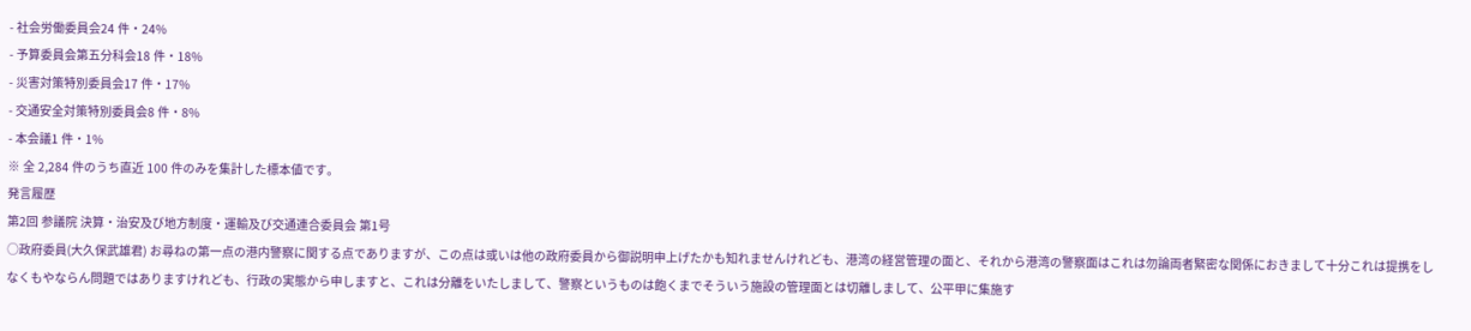- 社会労働委員会24 件・24%
- 予算委員会第五分科会18 件・18%
- 災害対策特別委員会17 件・17%
- 交通安全対策特別委員会8 件・8%
- 本会議1 件・1%
※ 全 2,284 件のうち直近 100 件のみを集計した標本値です。
発言履歴
第2回 参議院 決算・治安及び地方制度・運輸及び交通連合委員会 第1号
○政府委員(大久保武雄君) お尋ねの第一点の港内警察に関する点でありますが、この点は或いは他の政府委員から御説明申上げたかも知れませんけれども、港湾の経営管理の面と、それから港湾の警察面はこれは勿論両者緊密な関係におきまして十分これは提携をしなくもやならん問題ではありますけれども、行政の実態から申しますと、これは分離をいたしまして、警察というものは飽くまでそういう施設の管理面とは切離しまして、公平甲に集施す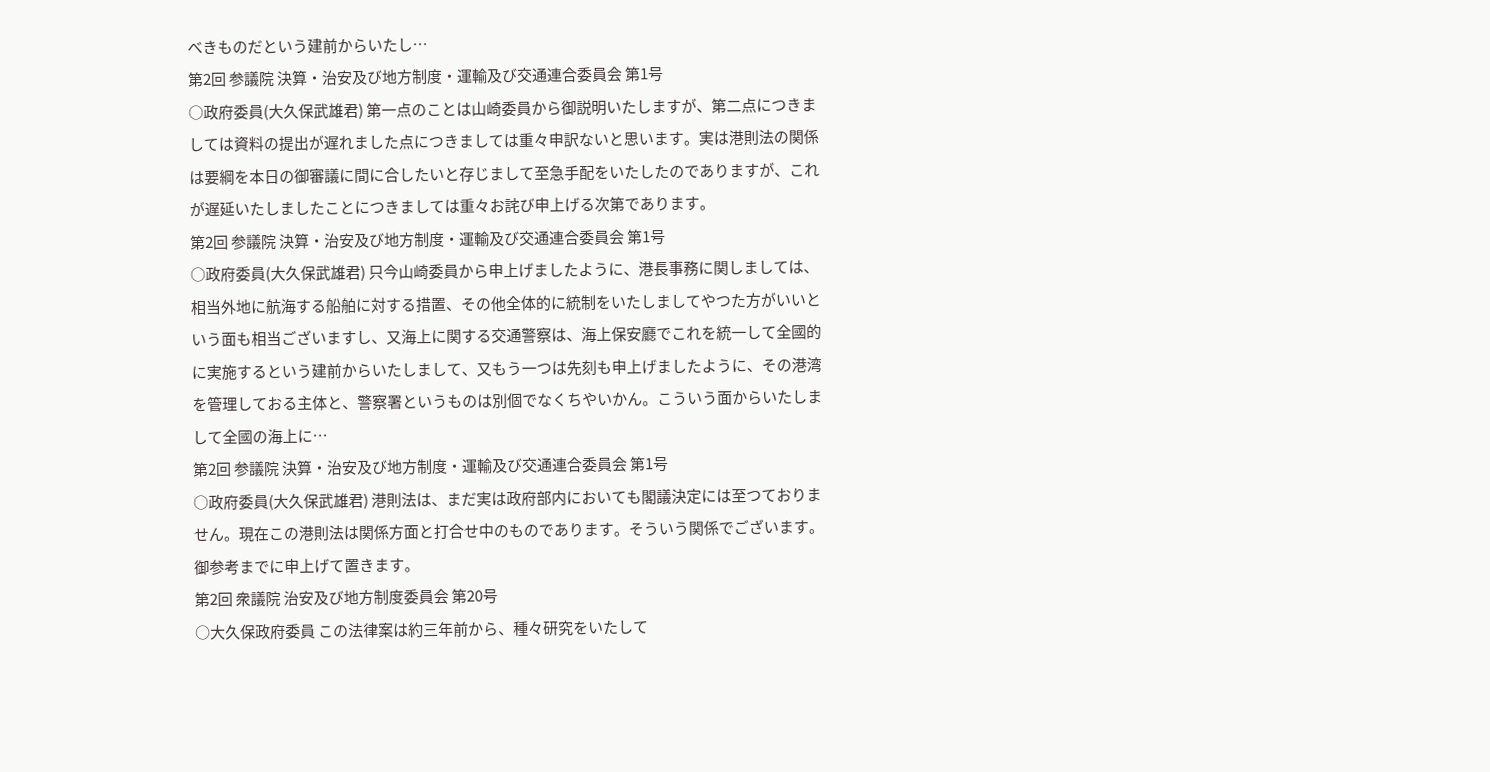べきものだという建前からいたし…
第2回 参議院 決算・治安及び地方制度・運輸及び交通連合委員会 第1号
○政府委員(大久保武雄君) 第一点のことは山崎委員から御説明いたしますが、第二点につきましては資料の提出が遅れました点につきましては重々申訳ないと思います。実は港則法の関係は要綱を本日の御審議に間に合したいと存じまして至急手配をいたしたのでありますが、これが遅延いたしましたことにつきましては重々お詫び申上げる次第であります。
第2回 参議院 決算・治安及び地方制度・運輸及び交通連合委員会 第1号
○政府委員(大久保武雄君) 只今山崎委員から申上げましたように、港長事務に関しましては、相当外地に航海する船舶に対する措置、その他全体的に統制をいたしましてやつた方がいいという面も相当ございますし、又海上に関する交通警察は、海上保安廳でこれを統一して全國的に実施するという建前からいたしまして、又もう一つは先刻も申上げましたように、その港湾を管理しておる主体と、警察署というものは別個でなくちやいかん。こういう面からいたしまして全國の海上に…
第2回 参議院 決算・治安及び地方制度・運輸及び交通連合委員会 第1号
○政府委員(大久保武雄君) 港則法は、まだ実は政府部内においても閣議決定には至つておりません。現在この港則法は関係方面と打合せ中のものであります。そういう関係でございます。御参考までに申上げて置きます。
第2回 衆議院 治安及び地方制度委員会 第20号
○大久保政府委員 この法律案は約三年前から、種々研究をいたして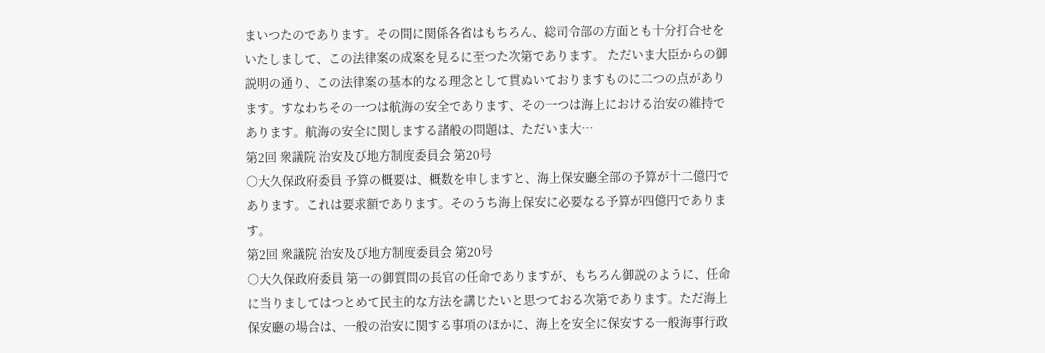まいつたのであります。その間に関係各省はもちろん、総司令部の方面とも十分打合せをいたしまして、この法律案の成案を見るに至つた次第であります。 ただいま大臣からの御説明の通り、この法律案の基本的なる理念として貫ぬいておりますものに二つの点があります。すなわちその一つは航海の安全であります、その一つは海上における治安の維持であります。航海の安全に関しまする諸般の問題は、ただいま大…
第2回 衆議院 治安及び地方制度委員会 第20号
○大久保政府委員 予算の概要は、概数を申しますと、海上保安廳全部の予算が十二億円であります。これは要求額であります。そのうち海上保安に必要なる予算が四億円であります。
第2回 衆議院 治安及び地方制度委員会 第20号
○大久保政府委員 第一の御質問の長官の任命でありますが、もちろん御説のように、任命に当りましてはつとめて民主的な方法を講じたいと思つておる次第であります。ただ海上保安廳の場合は、一般の治安に関する事項のほかに、海上を安全に保安する一般海事行政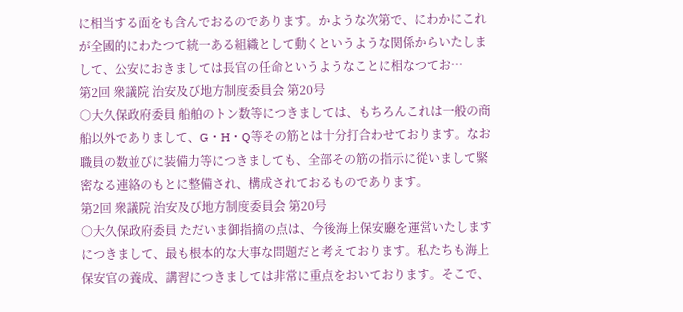に相当する面をも含んでおるのであります。かような次第で、にわかにこれが全國的にわたつて統一ある組織として動くというような関係からいたしまして、公安におきましては長官の任命というようなことに相なつてお…
第2回 衆議院 治安及び地方制度委員会 第20号
○大久保政府委員 船舶のトン数等につきましては、もちろんこれは一般の商船以外でありまして、G・H・Q等その筋とは十分打合わせております。なお職員の数並びに装備力等につきましても、全部その筋の指示に從いまして緊密なる連絡のもとに整備され、構成されておるものであります。
第2回 衆議院 治安及び地方制度委員会 第20号
○大久保政府委員 ただいま御指摘の点は、今後海上保安廳を運営いたしますにつきまして、最も根本的な大事な問題だと考えております。私たちも海上保安官の養成、講習につきましては非常に重点をおいております。そこで、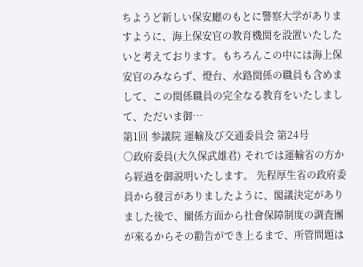ちようど新しい保安廳のもとに警察大学がありますように、海上保安官の教育機関を設置いたしたいと考えております。もちろんこの中には海上保安官のみならず、燈台、水路関係の職員も含めまして、この関係職員の完全なる教育をいたしまして、ただいま御…
第1回 参議院 運輸及び交通委員会 第24号
○政府委員(大久保武雄君) それでは運輸省の方から經過を御説明いたします。 先程厚生省の政府委員から發言がありましたように、閣議決定がありました後で、關係方面から社會保障制度の調査團が來るからその勸告ができ上るまで、所管問題は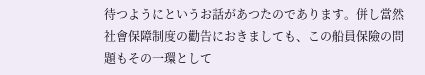待つようにというお話があつたのであります。併し當然社會保障制度の勸告におきましても、この船員保險の問題もその一環として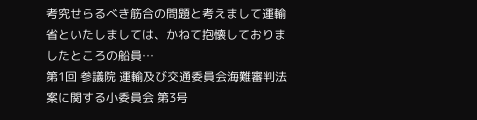考究せらるべき筋合の問題と考えまして運輸省といたしましては、かねて抱懐しておりましたところの船員…
第1回 参議院 運輸及び交通委員会海難審判法案に関する小委員会 第3号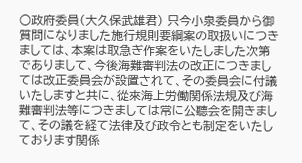○政府委員(大久保武雄君) 只今小泉委員から御質問になりました施行規則要綱案の取扱いにつきましては、本案は取急ぎ作案をいたしました次第でありまして、今後海難審判法の改正につきましては改正委員会が設置されて、その委員会に付議いたしますと共に、從來海上労働関係法規及び海難審判法等につきましては常に公聽会を開きまして、その議を経て法律及び政令とも制定をいたしております関係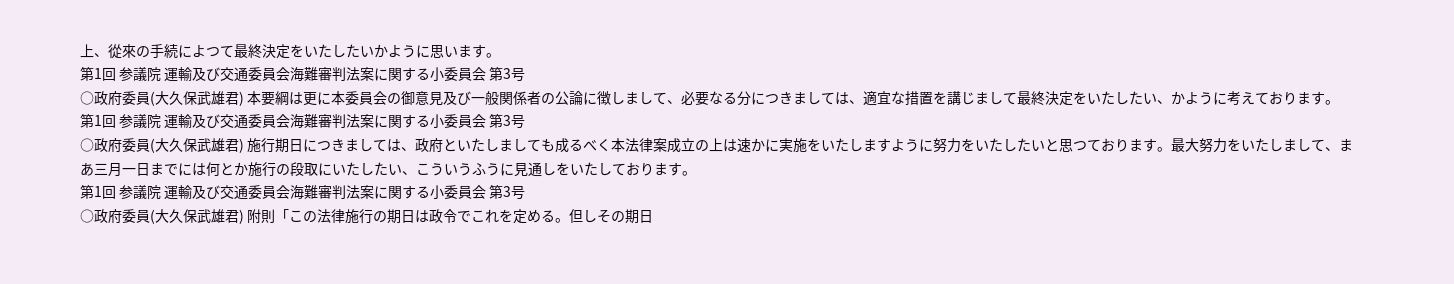上、從來の手続によつて最終決定をいたしたいかように思います。
第1回 参議院 運輸及び交通委員会海難審判法案に関する小委員会 第3号
○政府委員(大久保武雄君) 本要綱は更に本委員会の御意見及び一般関係者の公論に徴しまして、必要なる分につきましては、適宜な措置を講じまして最終決定をいたしたい、かように考えております。
第1回 参議院 運輸及び交通委員会海難審判法案に関する小委員会 第3号
○政府委員(大久保武雄君) 施行期日につきましては、政府といたしましても成るべく本法律案成立の上は速かに実施をいたしますように努力をいたしたいと思つております。最大努力をいたしまして、まあ三月一日までには何とか施行の段取にいたしたい、こういうふうに見通しをいたしております。
第1回 参議院 運輸及び交通委員会海難審判法案に関する小委員会 第3号
○政府委員(大久保武雄君) 附則「この法律施行の期日は政令でこれを定める。但しその期日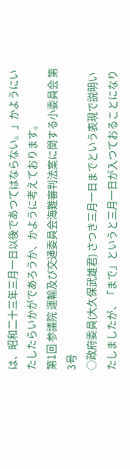は、昭和二十三年三月一日以後であつてはならない。」かようにいたしたらいかがであろうか、かように考えております。
第1回 参議院 運輸及び交通委員会海難審判法案に関する小委員会 第3号
○政府委員(大久保武雄君) さつき三月一日までという表現で説明いたしましたが、「まで」というと三月一日が入つておることになり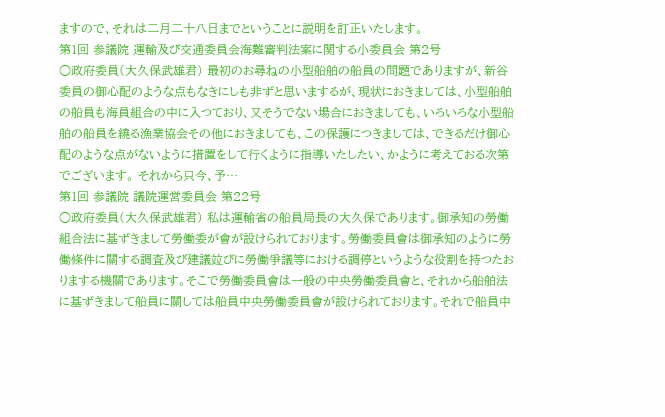ますので、それは二月二十八日までということに説明を訂正いたします。
第1回 参議院 運輸及び交通委員会海難審判法案に関する小委員会 第2号
○政府委員(大久保武雄君) 最初のお尋ねの小型船舶の船員の問題でありますが、新谷委員の御心配のような点もなきにしも非ずと思いまするが、現状におきましては、小型船舶の船員も海員組合の中に入つており、又そうでない場合におきましても、いろいろな小型船舶の船員を繞る漁業協会その他におきましても、この保護につきましては、できるだけ御心配のような点がないように措置をして行くように指導いたしたい、かように考えておる次第でございます。 それから只今、予…
第1回 参議院 議院運営委員会 第22号
○政府委員(大久保武雄君) 私は運輸省の船員局長の大久保であります。御承知の勞働組合法に基ずきまして勞働委が會が設けられております。勞働委員會は御承知のように勞働條件に關する調査及び建議竝びに勞働爭議等における調停というような役割を持つたおりまする機關であります。そこで勞働委員會は一般の中央勞働委員會と、それから船舶法に基ずきまして船員に關しては船員中央勞働委員會が設けられております。それで船員中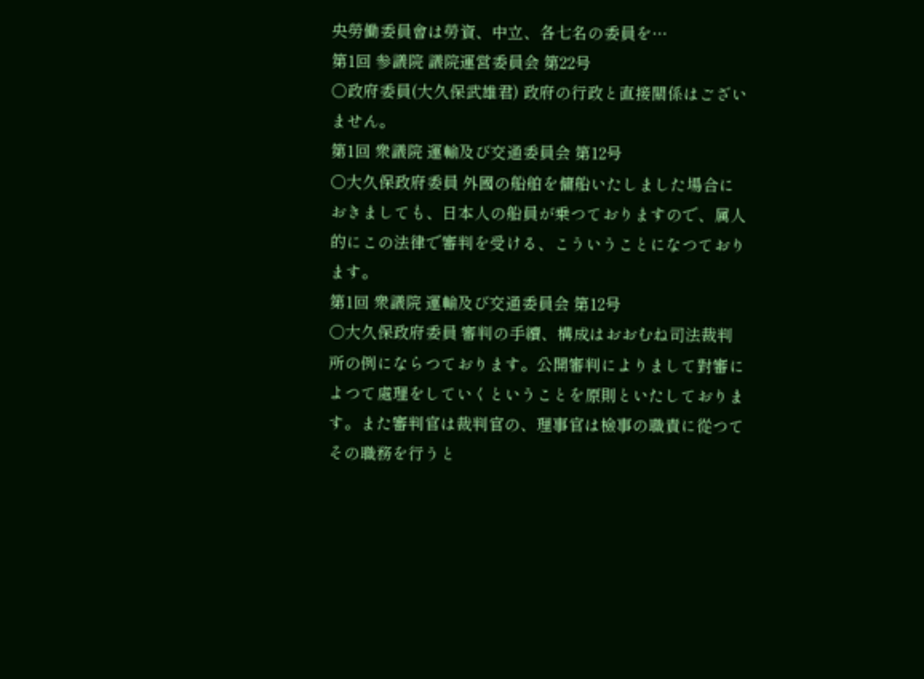央勞働委員會は勞資、中立、各七名の委員を…
第1回 参議院 議院運営委員会 第22号
○政府委員(大久保武雄君) 政府の行政と直接關係はございません。
第1回 衆議院 運輸及び交通委員会 第12号
○大久保政府委員 外國の船舶を傭船いたしました場合におきましても、日本人の船員が乗つておりますので、属人的にこの法律で審判を受ける、こういうことになつております。
第1回 衆議院 運輸及び交通委員会 第12号
○大久保政府委員 審判の手續、構成はおおむね司法裁判所の例にならつております。公開審判によりまして對審によつて處理をしていくということを原則といたしております。また審判官は裁判官の、理事官は檢事の職責に從つてその職務を行うと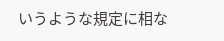いうような規定に相な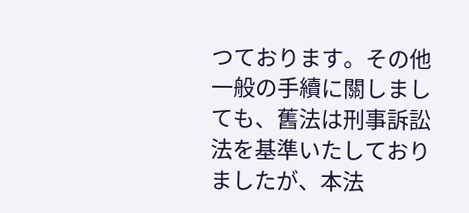つております。その他一般の手續に關しましても、舊法は刑事訴訟法を基準いたしておりましたが、本法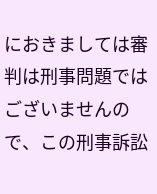におきましては審判は刑事問題ではございませんので、この刑事訴訟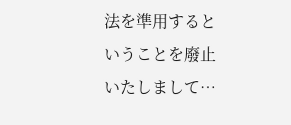法を準用するということを廢止いたしまして…